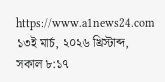https://www.a1news24.com
১৩ই মার্চ, ২০২৬ খ্রিস্টাব্দ, সকাল ৮:১৭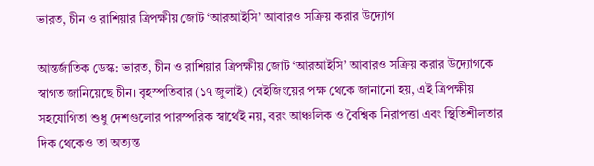ভারত, চীন ও রাশিয়ার ত্রিপক্ষীয় জোট ‘আরআইসি’ আবারও সক্রিয় করার উদ্যোগ

আন্তর্জাতিক ডেস্ক: ভারত, চীন ও রাশিয়ার ত্রিপক্ষীয় জোট ‘আরআইসি’ আবারও সক্রিয় করার উদ্যোগকে স্বাগত জানিয়েছে চীন। বৃহস্পতিবার (১৭ জুলাই) বেইজিংয়ের পক্ষ থেকে জানানো হয়, এই ত্রিপক্ষীয় সহযোগিতা শুধু দেশগুলোর পারস্পরিক স্বার্থেই নয়, বরং আঞ্চলিক ও বৈশ্বিক নিরাপত্তা এবং স্থিতিশীলতার দিক থেকেও তা অত্যন্ত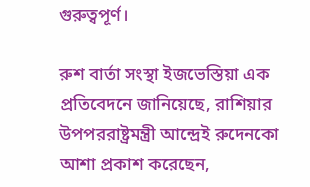গুরুত্বপূর্ণ।

রুশ বার্তা সংস্থা ইজভেস্তিয়া এক প্রতিবেদনে জানিয়েছে, রাশিয়ার উপপররাষ্ট্রমন্ত্রী আন্দ্রেই রুদেনকো আশা প্রকাশ করেছেন,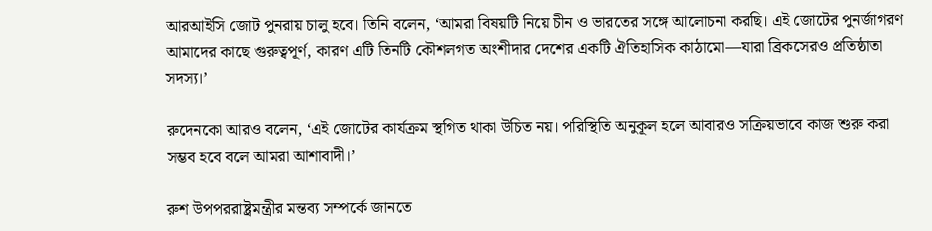আরআইসি জোট পুনরায় চালু হবে। তিনি বলেন, ‘আমরা বিষয়টি নিয়ে চীন ও ভারতের সঙ্গে আলোচনা করছি। এই জোটের পুনর্জাগরণ আমাদের কাছে গুরুত্বপূর্ণ, কারণ এটি তিনটি কৌশলগত অংশীদার দেশের একটি ঐতিহাসিক কাঠামো—যারা ব্রিকসেরও প্রতিষ্ঠাতা সদস্য।’

রুদেনকো আরও বলেন, ‘এই জোটের কার্যক্রম স্থগিত থাকা উচিত নয়। পরিস্থিতি অনুকূল হলে আবারও সক্রিয়ভাবে কাজ শুরু করা সম্ভব হবে বলে আমরা আশাবাদী।’

রুশ উপপররাষ্ট্রমন্ত্রীর মন্তব্য সম্পর্কে জানতে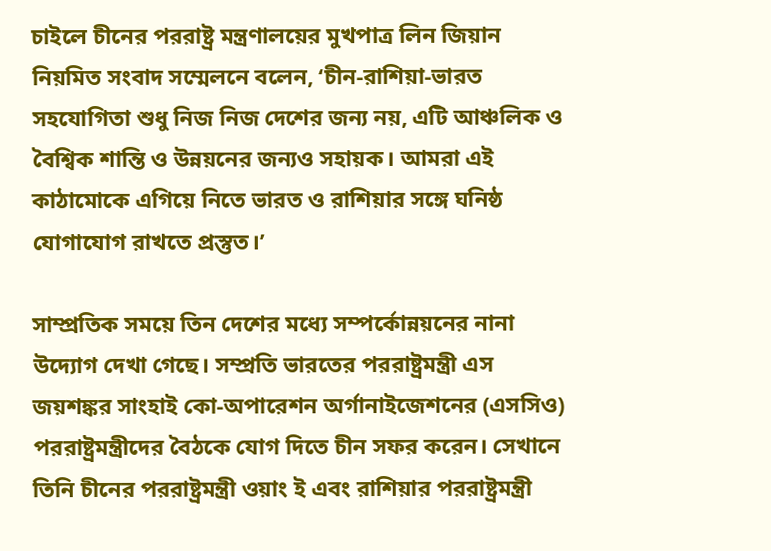চাইলে চীনের পররাষ্ট্র মন্ত্রণালয়ের মুখপাত্র লিন জিয়ান নিয়মিত সংবাদ সম্মেলনে বলেন, ‘চীন-রাশিয়া-ভারত সহযোগিতা শুধু নিজ নিজ দেশের জন্য নয়, এটি আঞ্চলিক ও বৈশ্বিক শান্তি ও উন্নয়নের জন্যও সহায়ক। আমরা এই কাঠামোকে এগিয়ে নিতে ভারত ও রাশিয়ার সঙ্গে ঘনিষ্ঠ যোগাযোগ রাখতে প্রস্তুত।’

সাম্প্রতিক সময়ে তিন দেশের মধ্যে সম্পর্কোন্নয়নের নানা উদ্যোগ দেখা গেছে। সম্প্রতি ভারতের পররাষ্ট্রমন্ত্রী এস জয়শঙ্কর সাংহাই কো-অপারেশন অর্গানাইজেশনের (এসসিও) পররাষ্ট্রমন্ত্রীদের বৈঠকে যোগ দিতে চীন সফর করেন। সেখানে তিনি চীনের পররাষ্ট্রমন্ত্রী ওয়াং ই এবং রাশিয়ার পররাষ্ট্রমন্ত্রী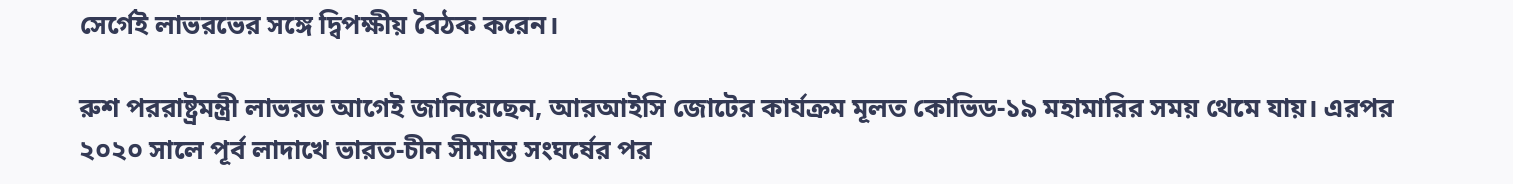সের্গেই লাভরভের সঙ্গে দ্বিপক্ষীয় বৈঠক করেন।

রুশ পররাষ্ট্রমন্ত্রী লাভরভ আগেই জানিয়েছেন, আরআইসি জোটের কার্যক্রম মূলত কোভিড-১৯ মহামারির সময় থেমে যায়। এরপর ২০২০ সালে পূর্ব লাদাখে ভারত-চীন সীমান্ত সংঘর্ষের পর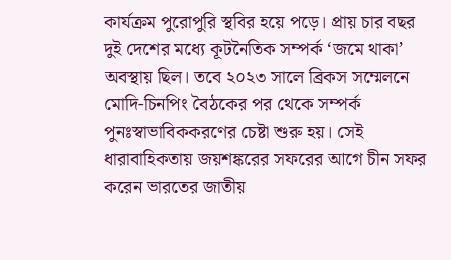কার্যক্রম পুরোপুরি স্থবির হয়ে পড়ে। প্রায় চার বছর দুই দেশের মধ্যে কূটনৈতিক সম্পর্ক ‘জমে থাকা’ অবস্থায় ছিল। তবে ২০২৩ সালে ব্রিকস সম্মেলনে মোদি-চিনপিং বৈঠকের পর থেকে সম্পর্ক পুনঃস্বাভাবিককরণের চেষ্টা শুরু হয়। সেই ধারাবাহিকতায় জয়শঙ্করের সফরের আগে চীন সফর করেন ভারতের জাতীয়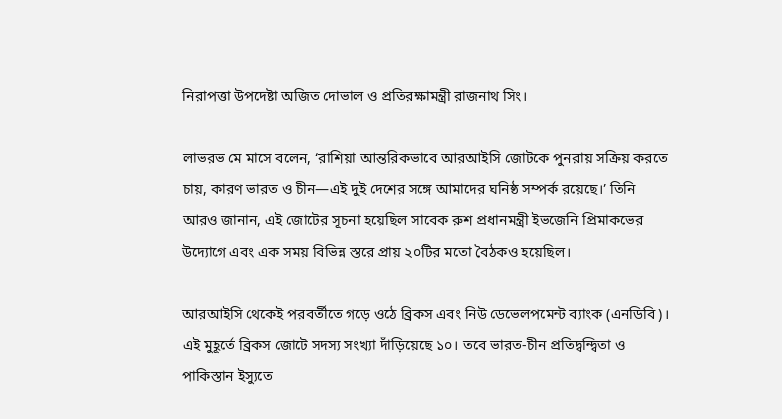নিরাপত্তা উপদেষ্টা অজিত দোভাল ও প্রতিরক্ষামন্ত্রী রাজনাথ সিং।

লাভরভ মে মাসে বলেন, ‘রাশিয়া আন্তরিকভাবে আরআইসি জোটকে পুনরায় সক্রিয় করতে চায়, কারণ ভারত ও চীন—এই দুই দেশের সঙ্গে আমাদের ঘনিষ্ঠ সম্পর্ক রয়েছে।’ তিনি আরও জানান, এই জোটের সূচনা হয়েছিল সাবেক রুশ প্রধানমন্ত্রী ইভজেনি প্রিমাকভের উদ্যোগে এবং এক সময় বিভিন্ন স্তরে প্রায় ২০টির মতো বৈঠকও হয়েছিল।

আরআইসি থেকেই পরবর্তীতে গড়ে ওঠে ব্রিকস এবং নিউ ডেভেলপমেন্ট ব্যাংক (এনডিবি)। এই মুহূর্তে ব্রিকস জোটে সদস্য সংখ্যা দাঁড়িয়েছে ১০। তবে ভারত-চীন প্রতিদ্বন্দ্বিতা ও পাকিস্তান ইস্যুতে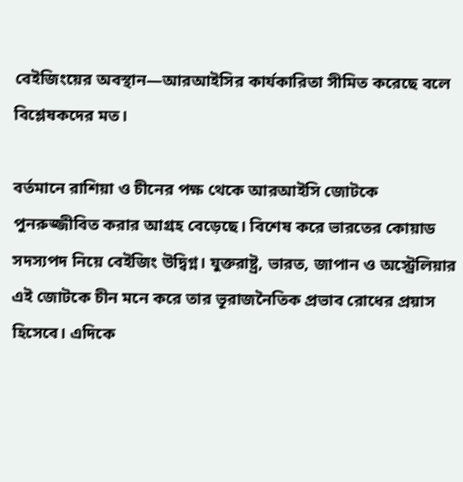বেইজিংয়ের অবস্থান—আরআইসির কার্যকারিতা সীমিত করেছে বলে বিশ্লেষকদের মত।

বর্তমানে রাশিয়া ও চীনের পক্ষ থেকে আরআইসি জোটকে পুনরুজ্জীবিত করার আগ্রহ বেড়েছে। বিশেষ করে ভারতের কোয়াড সদস্যপদ নিয়ে বেইজিং উদ্বিগ্ন। যুক্তরাষ্ট্র, ভারত, জাপান ও অস্ট্রেলিয়ার এই জোটকে চীন মনে করে তার ভূরাজনৈতিক প্রভাব রোধের প্রয়াস হিসেবে। এদিকে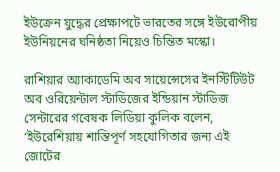ইউক্রেন যুদ্ধের প্রেক্ষাপটে ভারতের সঙ্গে ইউরোপীয় ইউনিয়নের ঘনিষ্ঠতা নিয়েও চিন্তিত মস্কো।

রাশিয়ার অ্যাকাডেমি অব সায়েন্সেসের ইনস্টিটিউট অব ওরিয়েন্টাল স্টাডিজের ইন্ডিয়ান স্টাডিজ সেন্টারের গবেষক লিডিয়া কুলিক বলেন, ‘ইউরেশিয়ায় শান্তিপূর্ণ সহযোগিতার জন্য এই জোটের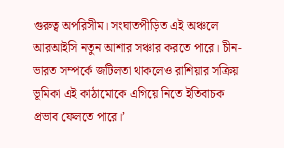গুরুত্ব অপরিসীম। সংঘাতপীড়িত এই অঞ্চলে আরআইসি নতুন আশার সঞ্চার করতে পারে। চীন-ভারত সম্পর্কে জটিলতা থাকলেও রাশিয়ার সক্রিয় ভূমিকা এই কাঠামোকে এগিয়ে নিতে ইতিবাচক প্রভাব ফেলতে পারে।’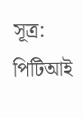সূত্র: পিটিআই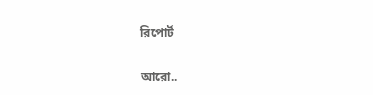রিপোর্ট

আরো..